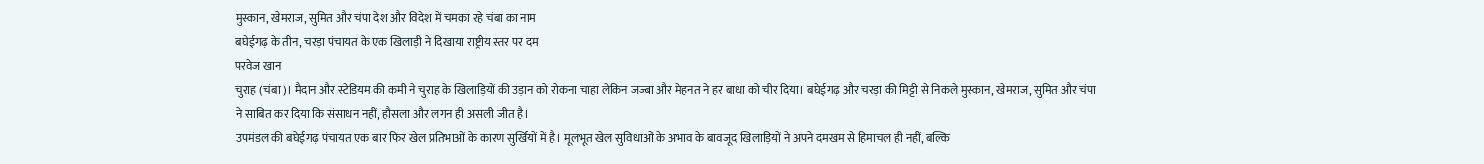मुस्कान, खेमराज, सुमित और चंपा देश और विदेश में चमका रहे चंबा का नाम
बघेईगढ़ के तीन, चरड़ा पंचायत के एक खिलाड़ी ने दिखाया राष्ट्रीय स्तर पर दम
परवेज खान
चुराह (चंबा)। मैदान और स्टेडियम की कमी ने चुराह के खिलाड़ियों की उड़ान को रोकना चाहा लेकिन जज्बा और मेहनत ने हर बाधा को चीर दिया। बघेईगढ़ और चरड़ा की मिट्टी से निकले मुस्कान, खेमराज, सुमित और चंपा ने साबित कर दिया कि संसाधन नहीं, हौसला और लगन ही असली जीत है।
उपमंडल की बघेईगढ़ पंचायत एक बार फिर खेल प्रतिभाओं के कारण सुर्खियों में है। मूलभूत खेल सुविधाओं के अभाव के बावजूद खिलाड़ियों ने अपने दमखम से हिमाचल ही नहीं, बल्कि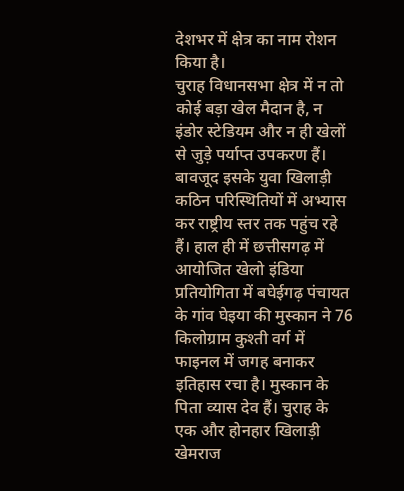देशभर में क्षेत्र का नाम रोशन किया है।
चुराह विधानसभा क्षेत्र में न तो कोई बड़ा खेल मैदान है, न इंडोर स्टेडियम और न ही खेलों से जुड़े पर्याप्त उपकरण हैं। बावजूद इसके युवा खिलाड़ी कठिन परिस्थितियों में अभ्यास कर राष्ट्रीय स्तर तक पहुंच रहे हैं। हाल ही में छत्तीसगढ़ में आयोजित खेलो इंडिया प्रतियोगिता में बघेईगढ़ पंचायत के गांव घेइया की मुस्कान ने 76 किलोग्राम कुश्ती वर्ग में फाइनल में जगह बनाकर इतिहास रचा है। मुस्कान के पिता व्यास देव हैं। चुराह के एक और होनहार खिलाड़ी खेमराज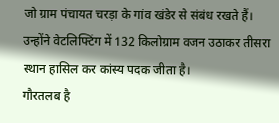जो ग्राम पंचायत चरड़ा के गांव खंडेर से संबंध रखते हैं। उन्होंने वेटलिफ्टिंग में 132 किलोग्राम वजन उठाकर तीसरा स्थान हासिल कर कांस्य पदक जीता है।
गौरतलब है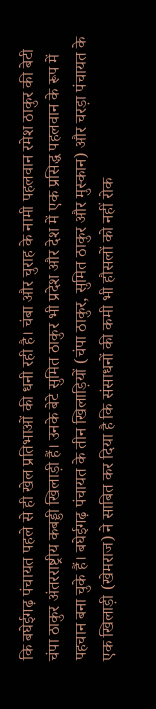कि बघेईगढ़ पंचायत पहले से ही खेल प्रतिभाओं की धनी रही है। चंबा और चुराह के नामी पहलवान रमेश ठाकुर की बेटी चंपा ठाकुर अंतरराष्ट्रीय कबड्डी खिलाड़ी हैं। उनके बेटे सुमित ठाकुर भी प्रदेश और देश में एक प्रसिद्ध पहलवान के रूप में पहचान बना चुके हैं। बघेईगढ़ पंचायत के तीन खिलाड़ियों (चंपा ठाकुर, सुमित ठाकुर और मुस्कान) और चरड़ा पंचायत के एक खिलाड़ी (खेमराज) ने साबित कर दिया है कि संसाधनों की कमी भी हौसलों को नहीं रोक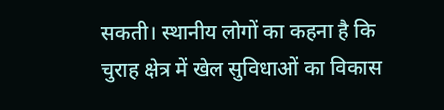सकती। स्थानीय लोगों का कहना है कि चुराह क्षेत्र में खेल सुविधाओं का विकास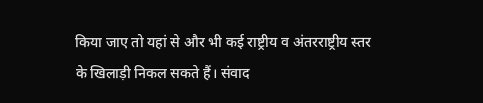किया जाए तो यहां से और भी कई राष्ट्रीय व अंतरराष्ट्रीय स्तर के खिलाड़ी निकल सकते हैं। संवाद